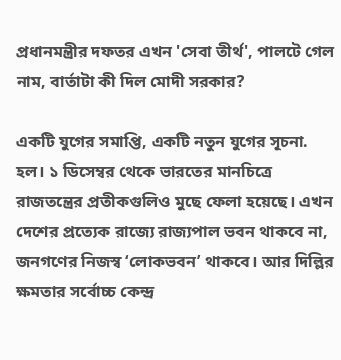প্রধানমন্ত্রীর দফতর এখন 'সেবা তীর্থ', পালটে গেল নাম, বার্তাটা কী দিল মোদী সরকার?

একটি যুগের সমাপ্তি, একটি নতুন যুগের সূচনা. হল। ১ ডিসেম্বর থেকে ভারতের মানচিত্রে রাজতন্ত্রের প্রতীকগুলিও মুছে ফেলা হয়েছে। এখন দেশের প্রত্যেক রাজ্যে রাজ্যপাল ভবন থাকবে না, জনগণের নিজস্ব ‘লোকভবন’ থাকবে। আর দিল্লির ক্ষমতার সর্বোচ্চ কেন্দ্র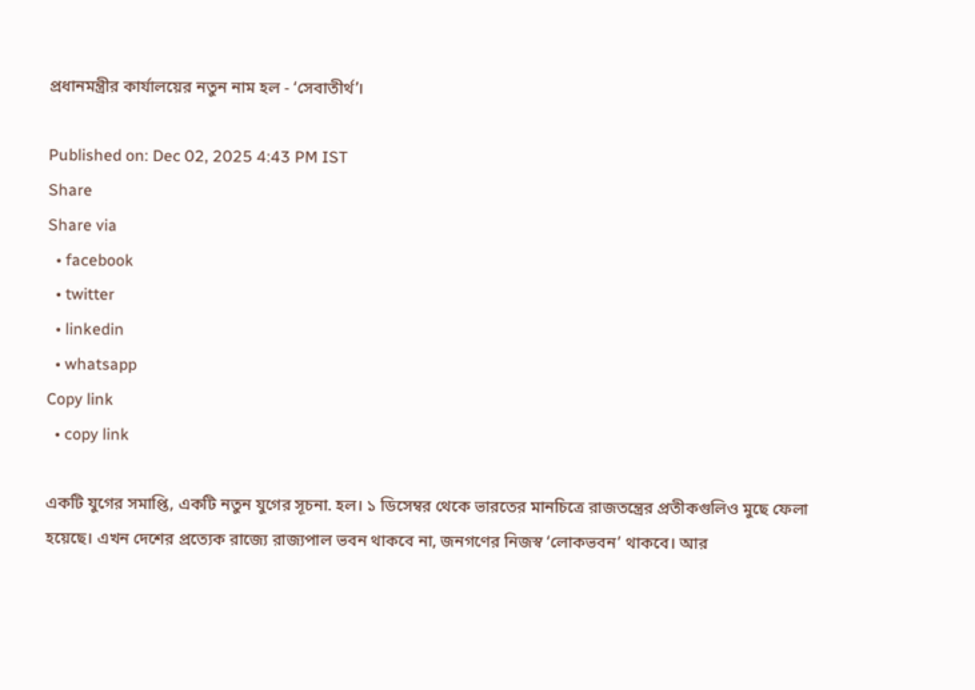প্রধানমন্ত্রীর কার্যালয়ের নতুন নাম হল - ‘সেবাতীর্থ’।

Published on: Dec 02, 2025 4:43 PM IST
Share
Share via
  • facebook
  • twitter
  • linkedin
  • whatsapp
Copy link
  • copy link

একটি যুগের সমাপ্তি, একটি নতুন যুগের সূচনা. হল। ১ ডিসেম্বর থেকে ভারতের মানচিত্রে রাজতন্ত্রের প্রতীকগুলিও মুছে ফেলা হয়েছে। এখন দেশের প্রত্যেক রাজ্যে রাজ্যপাল ভবন থাকবে না, জনগণের নিজস্ব ‘লোকভবন’ থাকবে। আর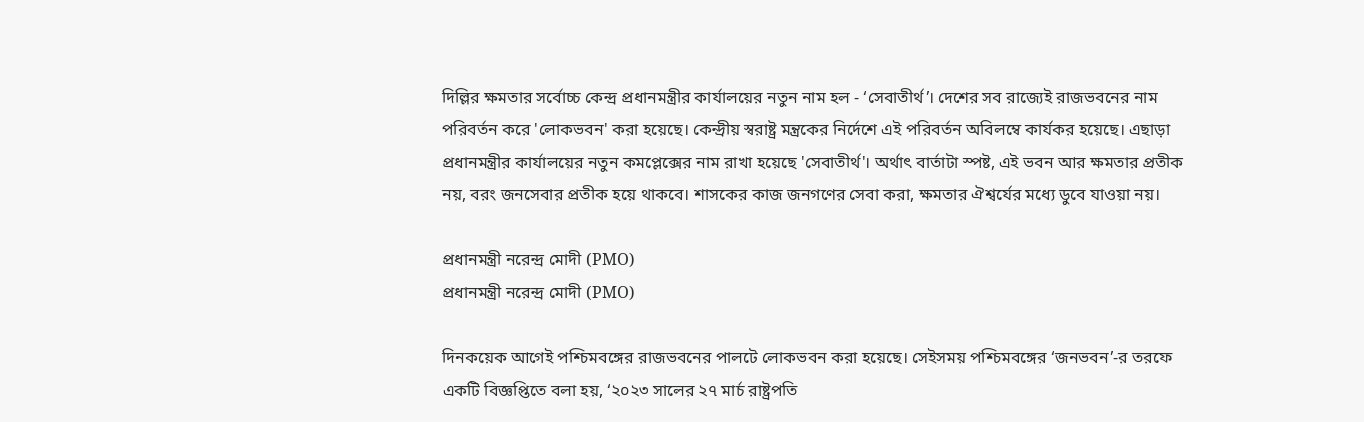দিল্লির ক্ষমতার সর্বোচ্চ কেন্দ্র প্রধানমন্ত্রীর কার্যালয়ের নতুন নাম হল - ‘সেবাতীর্থ’। দেশের সব রাজ্যেই রাজভবনের নাম পরিবর্তন করে 'লোকভবন' করা হয়েছে। কেন্দ্রীয় স্বরাষ্ট্র মন্ত্রকের নির্দেশে এই পরিবর্তন অবিলম্বে কার্যকর হয়েছে। এছাড়া প্রধানমন্ত্রীর কার্যালয়ের নতুন কমপ্লেক্সের নাম রাখা হয়েছে 'সেবাতীর্থ'। অর্থাৎ বার্তাটা স্পষ্ট, এই ভবন আর ক্ষমতার প্রতীক নয়, বরং জনসেবার প্রতীক হয়ে থাকবে। শাসকের কাজ জনগণের সেবা করা, ক্ষমতার ঐশ্বর্যের মধ্যে ডুবে যাওয়া নয়।

প্রধানমন্ত্রী নরেন্দ্র মোদী (PMO)
প্রধানমন্ত্রী নরেন্দ্র মোদী (PMO)

দিনকয়েক আগেই পশ্চিমবঙ্গের রাজভবনের পালটে লোকভবন করা হয়েছে। সেইসময় পশ্চিমবঙ্গের ‘জনভবন’-র তরফে একটি বিজ্ঞপ্তিতে বলা হয়, ‘২০২৩ সালের ২৭ মার্চ রাষ্ট্রপতি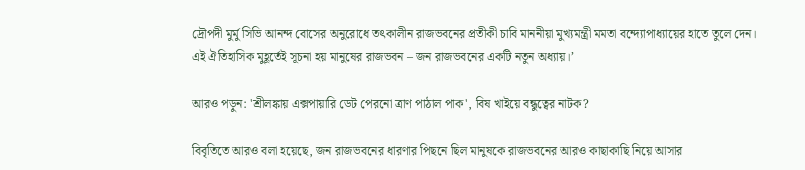দ্রৌপদী মুর্মু সিভি আনন্দ বোসের অনুরোধে তৎকালীন রাজভবনের প্রতীকী চাবি মাননীয়া মুখ্যমন্ত্রী মমতা বন্দ্যোপাধ্যায়ের হাতে তুলে দেন। এই ঐতিহাসিক মুহূর্তেই সূচনা হয় মানুষের রাজভবন – জন রাজভবনের একটি নতুন অধ্যায়।’

আরও পড়ুন: 'শ্রীলঙ্কায় এক্সপায়ারি ডেট পেরনো ত্রাণ পাঠাল পাক', বিষ খাইয়ে বন্ধুত্বের নাটক?

বিবৃতিতে আরও বলা হয়েছে, জন রাজভবনের ধারণার পিছনে ছিল মানুষকে রাজভবনের আরও কাছাকাছি নিয়ে আসার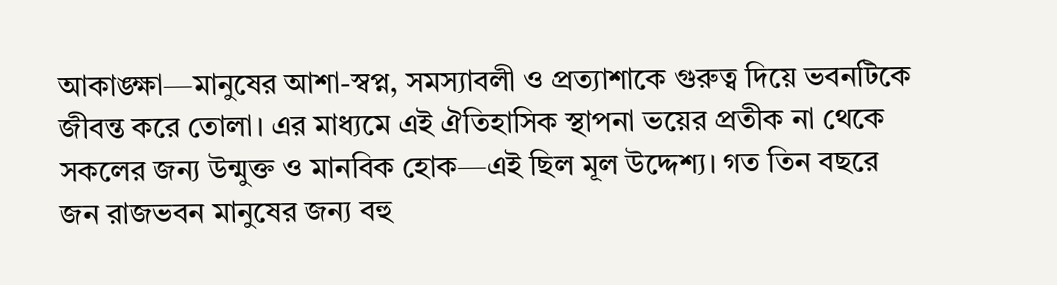আকাঙ্ক্ষা—মানুষের আশা-স্বপ্ন, সমস্যাবলী ও প্রত্যাশাকে গুরুত্ব দিয়ে ভবনটিকে জীবন্ত করে তোলা। এর মাধ্যমে এই ঐতিহাসিক স্থাপনা ভয়ের প্রতীক না থেকে সকলের জন্য উন্মুক্ত ও মানবিক হোক—এই ছিল মূল উদ্দেশ্য। গত তিন বছরে জন রাজভবন মানুষের জন্য বহু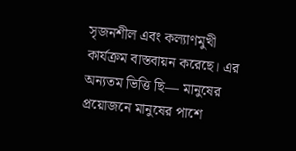সৃজনশীল এবং কল্যাণমুখী কার্যক্রম বাস্তবায়ন করেছে। এর অন্যতম ভিত্তি ছি— মানুষের প্রয়োজনে মানুষের পাশে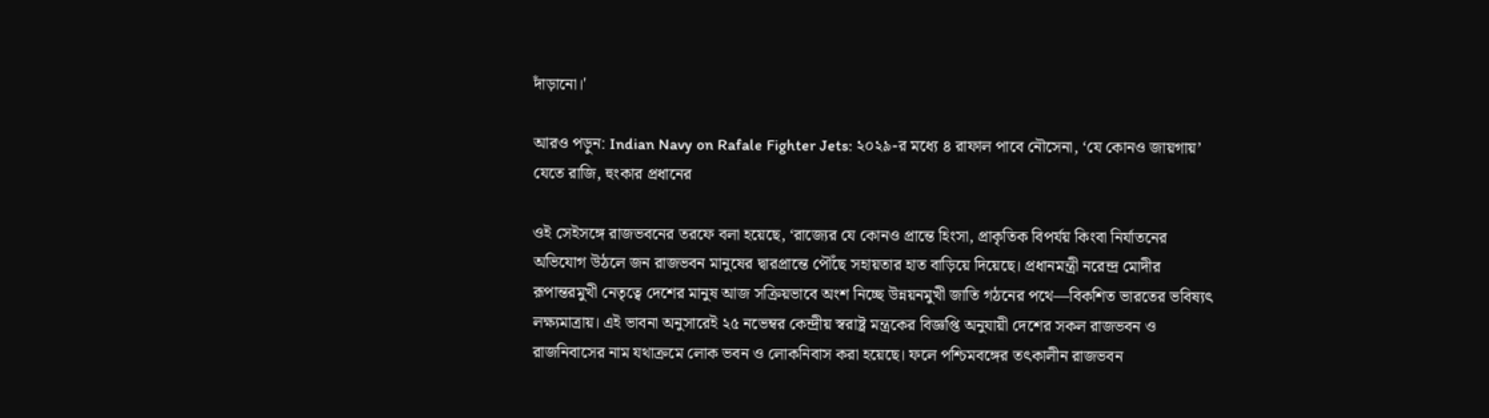দাঁড়ানো।'

আরও পড়ুন: Indian Navy on Rafale Fighter Jets: ২০২৯-র মধ্যে ৪ রাফাল পাবে নৌসেনা, ‘যে কোনও জায়গায়’ যেতে রাজি, হুংকার প্রধানের

ওই সেইসঙ্গে রাজভবনের তরফে বলা হয়েছে, ‘রাজ্যের যে কোনও প্রান্তে হিংসা, প্রাকৃতিক বিপর্যয় কিংবা নির্যাতনের অভিযোগ উঠলে জন রাজভবন মানুষের দ্বারপ্রান্তে পৌঁছে সহায়তার হাত বাড়িয়ে দিয়েছে। প্রধানমন্ত্রী নরেন্দ্র মোদীর রূপান্তরমুখী নেতৃত্বে দেশের মানুষ আজ সক্রিয়ভাবে অংশ নিচ্ছে উন্নয়নমুখী জাতি গঠনের পথে—বিকশিত ভারতের ভবিষ্যৎ লক্ষ্যমাত্রায়। এই ভাবনা অনুসারেই ২৫ নভেম্বর কেন্দ্রীয় স্বরাষ্ট্র মন্ত্রকের বিজ্ঞপ্তি অনুযায়ী দেশের সকল রাজভবন ও রাজনিবাসের নাম যথাক্রমে লোক ভবন ও লোকনিবাস করা হয়েছে। ফলে পশ্চিমবঙ্গের তৎকালীন রাজভবন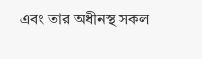এবং তার অধীনস্থ সকল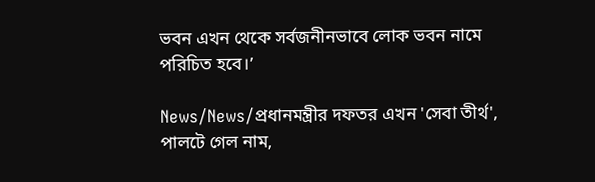ভবন এখন থেকে সর্বজনীনভাবে লোক ভবন নামে পরিচিত হবে।’

News/News/প্রধানমন্ত্রীর দফতর এখন 'সেবা তীর্থ', পালটে গেল নাম,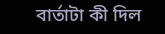বার্তাটা কী দিল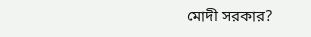মোদী সরকার?